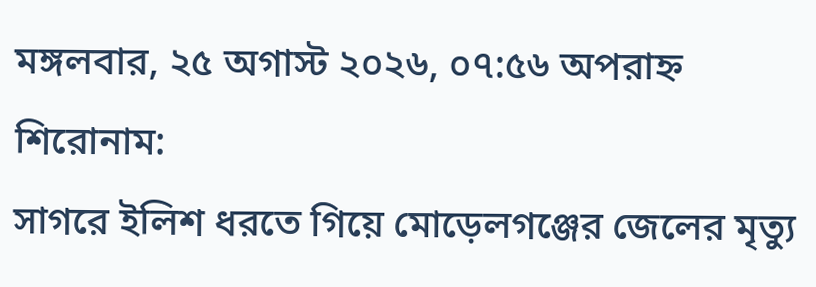মঙ্গলবার, ২৫ অগাস্ট ২০২৬, ০৭:৫৬ অপরাহ্ন
শিরোনাম:
সাগরে ইলিশ ধরতে গিয়ে মোড়েলগঞ্জের জেলের মৃত্যু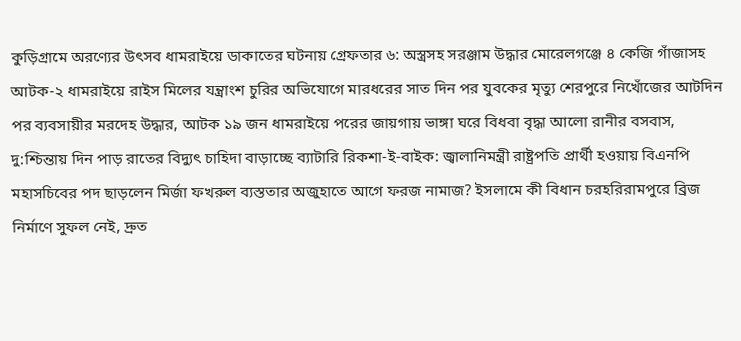কুড়িগ্রামে অরণ্যের উৎসব ধামরাইয়ে ডাকাতের ঘটনায় গ্রেফতার ৬: অস্ত্রসহ সরঞ্জাম উদ্ধার মোরেলগঞ্জে ৪ কেজি গাঁজাসহ আটক-২ ধামরাইয়ে রাইস মিলের যন্ত্রাংশ চুরির অভিযোগে মারধরের সাত দিন পর যুবকের মৃত্যু শেরপুরে নিখোঁজের আটদিন পর ব্যবসায়ীর মরদেহ উদ্ধার, আটক ১৯ জন ধামরাইয়ে পরের জায়গায় ভাঙ্গা ঘরে বিধবা বৃদ্ধা আলো রানীর বসবাস, দু:শ্চিন্তায় দিন পাড় রাতের বিদ্যুৎ চাহিদা বাড়াচ্ছে ব্যাটারি রিকশা-ই-বাইক: জ্বালানিমন্ত্রী রাষ্ট্রপতি প্রার্থী হওয়ায় বিএনপি মহাসচিবের পদ ছাড়লেন মির্জা ফখরুল ব্যস্ততার অজুহাতে আগে ফরজ নামাজ? ইসলামে কী বিধান চরহরিরামপুরে ব্রিজ নির্মাণে সুফল নেই, দ্রুত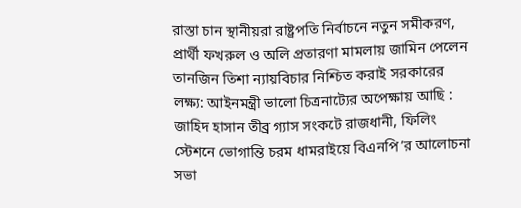রাস্তা চান স্থানীয়রা রাষ্ট্রপতি নির্বাচনে নতুন সমীকরণ, প্রার্থী ফখরুল ও অলি প্রতারণা মামলায় জামিন পেলেন তানজিন তিশা ন্যায়বিচার নিশ্চিত করাই সরকারের লক্ষ্য: আইনমন্ত্রী ভালো চিত্রনাট্যের অপেক্ষায় আছি : জাহিদ হাসান তীব্র গ্যাস সংকটে রাজধানী, ফিলিং স্টেশনে ভোগান্তি চরম ধামরাইয়ে বিএনপি’র আলোচনা সভা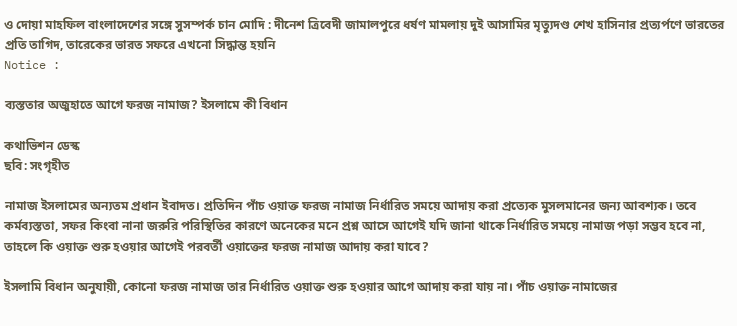ও দোয়া মাহফিল বাংলাদেশের সঙ্গে সুসম্পর্ক চান মোদি : দীনেশ ত্রিবেদী জামালপুরে ধর্ষণ মামলায় দুই আসামির মৃত্যুদণ্ড শেখ হাসিনার প্রত্যর্পণে ভারতের প্রতি তাগিদ, তারেকের ভারত সফরে এখনো সিদ্ধান্ত হয়নি
Notice :

ব্যস্ততার অজুহাতে আগে ফরজ নামাজ? ইসলামে কী বিধান

কথাভিশন ডেস্ক
ছবি: সংগৃহীত

নামাজ ইসলামের অন্যতম প্রধান ইবাদত। প্রতিদিন পাঁচ ওয়াক্ত ফরজ নামাজ নির্ধারিত সময়ে আদায় করা প্রত্যেক মুসলমানের জন্য আবশ্যক। তবে কর্মব্যস্ততা, সফর কিংবা নানা জরুরি পরিস্থিতির কারণে অনেকের মনে প্রশ্ন আসে আগেই যদি জানা থাকে নির্ধারিত সময়ে নামাজ পড়া সম্ভব হবে না, তাহলে কি ওয়াক্ত শুরু হওয়ার আগেই পরবর্তী ওয়াক্তের ফরজ নামাজ আদায় করা যাবে?

ইসলামি বিধান অনুযায়ী, কোনো ফরজ নামাজ তার নির্ধারিত ওয়াক্ত শুরু হওয়ার আগে আদায় করা যায় না। পাঁচ ওয়াক্ত নামাজের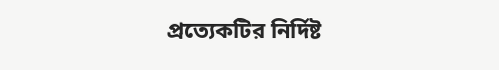প্রত্যেকটির নির্দিষ্ট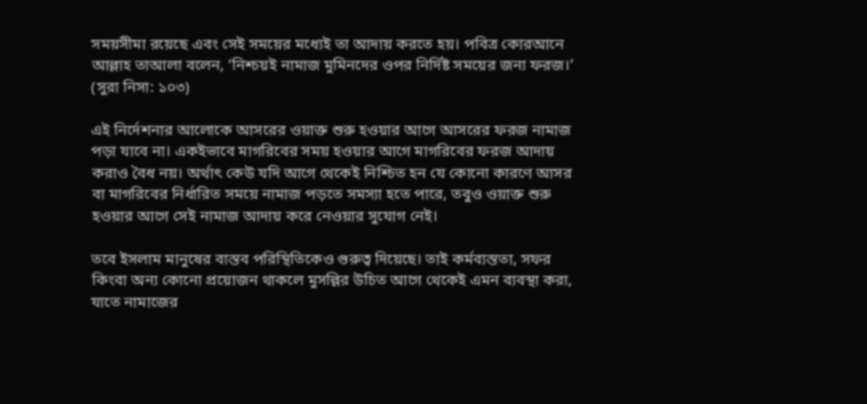সময়সীমা রয়েছে এবং সেই সময়ের মধ্যেই তা আদায় করতে হয়। পবিত্র কোরআনে আল্লাহ তাআলা বলেন, ‘নিশ্চয়ই নামাজ মুমিনদের ওপর নির্দিষ্ট সময়ের জন্য ফরজ।’ (সুরা নিসা: ১০৩)

এই নির্দেশনার আলোকে আসরের ওয়াক্ত শুরু হওয়ার আগে আসরের ফরজ নামাজ পড়া যাবে না। একইভাবে মাগরিবের সময় হওয়ার আগে মাগরিবের ফরজ আদায় করাও বৈধ নয়। অর্থাৎ কেউ যদি আগে থেকেই নিশ্চিত হন যে কোনো কারণে আসর বা মাগরিবের নির্ধারিত সময়ে নামাজ পড়তে সমস্যা হতে পারে, তবুও ওয়াক্ত শুরু হওয়ার আগে সেই নামাজ আদায় করে নেওয়ার সুযোগ নেই।

তবে ইসলাম মানুষের বাস্তব পরিস্থিতিকেও গুরুত্ব দিয়েছে। তাই কর্মব্যস্ততা, সফর কিংবা অন্য কোনো প্রয়োজন থাকলে মুসল্লির উচিত আগে থেকেই এমন ব্যবস্থা করা, যাতে নামাজের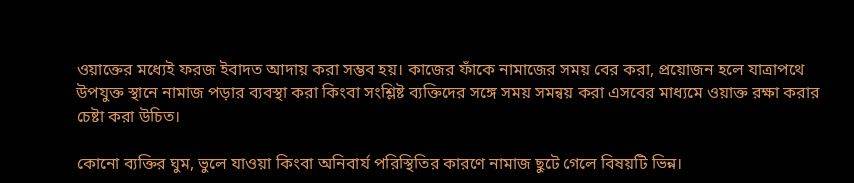ওয়াক্তের মধ্যেই ফরজ ইবাদত আদায় করা সম্ভব হয়। কাজের ফাঁকে নামাজের সময় বের করা, প্রয়োজন হলে যাত্রাপথে উপযুক্ত স্থানে নামাজ পড়ার ব্যবস্থা করা কিংবা সংশ্লিষ্ট ব্যক্তিদের সঙ্গে সময় সমন্বয় করা এসবের মাধ্যমে ওয়াক্ত রক্ষা করার চেষ্টা করা উচিত।

কোনো ব্যক্তির ঘুম, ভুলে যাওয়া কিংবা অনিবার্য পরিস্থিতির কারণে নামাজ ছুটে গেলে বিষয়টি ভিন্ন।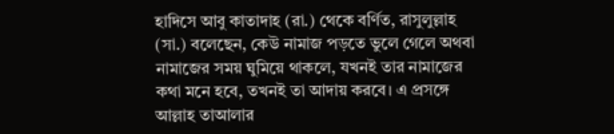হাদিসে আবু কাতাদাহ (রা.) থেকে বর্ণিত, রাসুলুল্লাহ (সা.) বলেছেন, কেউ নামাজ পড়তে ভুলে গেলে অথবা নামাজের সময় ঘুমিয়ে থাকলে, যখনই তার নামাজের কথা মনে হবে, তখনই তা আদায় করবে। এ প্রসঙ্গে আল্লাহ তাআলার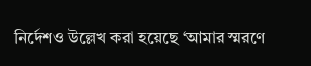নির্দেশও উল্লেখ করা হয়েছে ‘আমার স্মরণে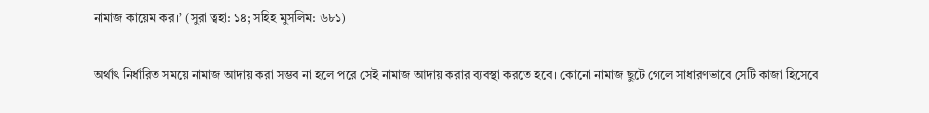নামাজ কায়েম কর।’ (সুরা ত্বহা: ১৪; সহিহ মুসলিম: ৬৮১)

অর্থাৎ নির্ধারিত সময়ে নামাজ আদায় করা সম্ভব না হলে পরে সেই নামাজ আদায় করার ব্যবস্থা করতে হবে। কোনো নামাজ ছুটে গেলে সাধারণভাবে সেটি কাজা হিসেবে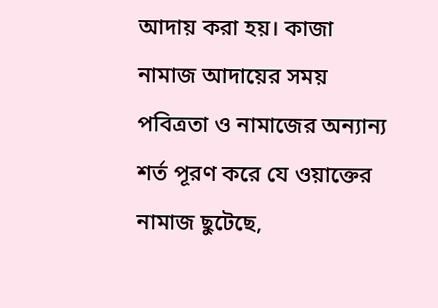আদায় করা হয়। কাজা নামাজ আদায়ের সময় পবিত্রতা ও নামাজের অন্যান্য শর্ত পূরণ করে যে ওয়াক্তের নামাজ ছুটেছে,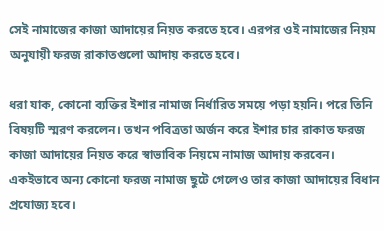সেই নামাজের কাজা আদায়ের নিয়ত করতে হবে। এরপর ওই নামাজের নিয়ম অনুযায়ী ফরজ রাকাতগুলো আদায় করতে হবে।

ধরা যাক, কোনো ব্যক্তির ইশার নামাজ নির্ধারিত সময়ে পড়া হয়নি। পরে তিনি বিষয়টি স্মরণ করলেন। তখন পবিত্রতা অর্জন করে ইশার চার রাকাত ফরজ কাজা আদায়ের নিয়ত করে স্বাভাবিক নিয়মে নামাজ আদায় করবেন। একইভাবে অন্য কোনো ফরজ নামাজ ছুটে গেলেও তার কাজা আদায়ের বিধান প্রযোজ্য হবে।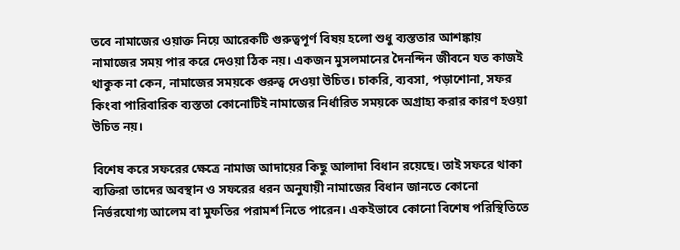তবে নামাজের ওয়াক্ত নিয়ে আরেকটি গুরুত্বপূর্ণ বিষয় হলো শুধু ব্যস্ততার আশঙ্কায় নামাজের সময় পার করে দেওয়া ঠিক নয়। একজন মুসলমানের দৈনন্দিন জীবনে যত কাজই থাকুক না কেন, নামাজের সময়কে গুরুত্ব দেওয়া উচিত। চাকরি, ব্যবসা, পড়াশোনা, সফর কিংবা পারিবারিক ব্যস্ততা কোনোটিই নামাজের নির্ধারিত সময়কে অগ্রাহ্য করার কারণ হওয়া উচিত নয়।

বিশেষ করে সফরের ক্ষেত্রে নামাজ আদায়ের কিছু আলাদা বিধান রয়েছে। তাই সফরে থাকা ব্যক্তিরা তাদের অবস্থান ও সফরের ধরন অনুযায়ী নামাজের বিধান জানতে কোনো নির্ভরযোগ্য আলেম বা মুফতির পরামর্শ নিতে পারেন। একইভাবে কোনো বিশেষ পরিস্থিতিতে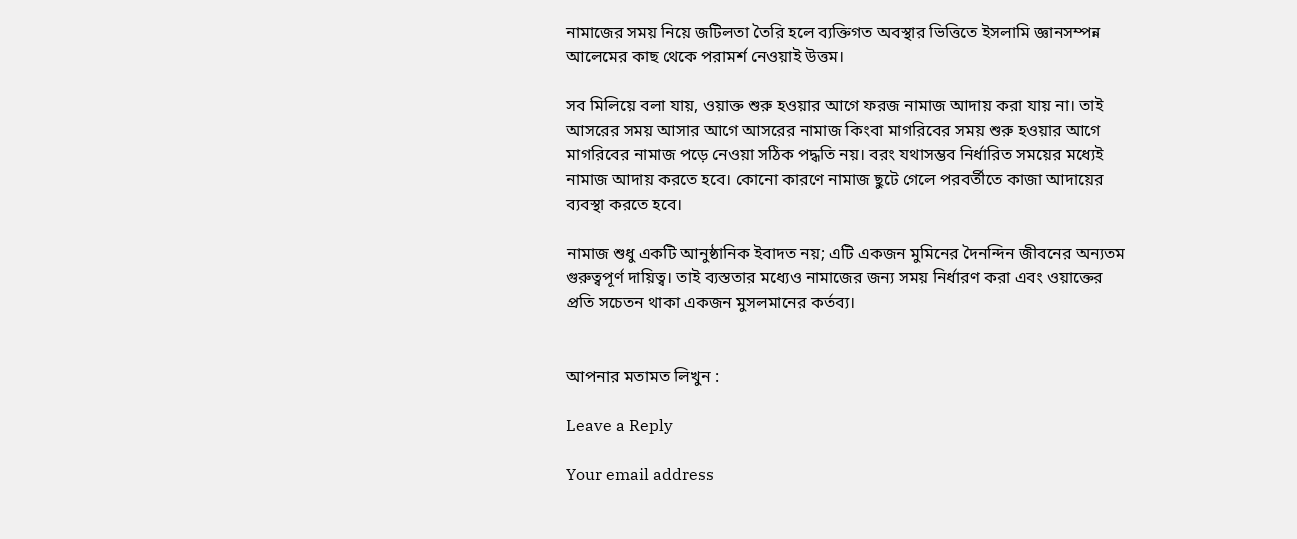নামাজের সময় নিয়ে জটিলতা তৈরি হলে ব্যক্তিগত অবস্থার ভিত্তিতে ইসলামি জ্ঞানসম্পন্ন আলেমের কাছ থেকে পরামর্শ নেওয়াই উত্তম।

সব মিলিয়ে বলা যায়, ওয়াক্ত শুরু হওয়ার আগে ফরজ নামাজ আদায় করা যায় না। তাই আসরের সময় আসার আগে আসরের নামাজ কিংবা মাগরিবের সময় শুরু হওয়ার আগে মাগরিবের নামাজ পড়ে নেওয়া সঠিক পদ্ধতি নয়। বরং যথাসম্ভব নির্ধারিত সময়ের মধ্যেই নামাজ আদায় করতে হবে। কোনো কারণে নামাজ ছুটে গেলে পরবর্তীতে কাজা আদায়ের ব্যবস্থা করতে হবে।

নামাজ শুধু একটি আনুষ্ঠানিক ইবাদত নয়; এটি একজন মুমিনের দৈনন্দিন জীবনের অন্যতম গুরুত্বপূর্ণ দায়িত্ব। তাই ব্যস্ততার মধ্যেও নামাজের জন্য সময় নির্ধারণ করা এবং ওয়াক্তের প্রতি সচেতন থাকা একজন মুসলমানের কর্তব্য।


আপনার মতামত লিখুন :

Leave a Reply

Your email address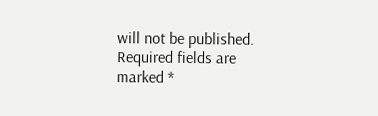will not be published. Required fields are marked *